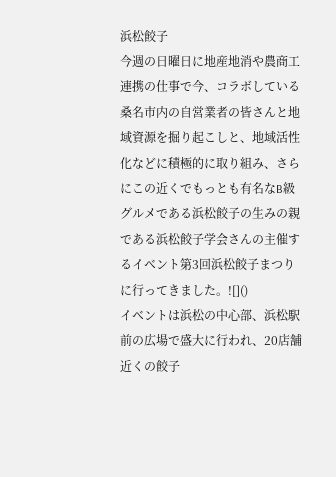浜松餃子
今週の日曜日に地産地消や農商工連携の仕事で今、コラボしている桑名市内の自営業者の皆さんと地域資源を掘り起こしと、地域活性化などに積極的に取り組み、さらにこの近くでもっとも有名なB級グルメである浜松餃子の生みの親である浜松餃子学会さんの主催するイベント第3回浜松餃子まつりに行ってきました。![]()
イベントは浜松の中心部、浜松駅前の広場で盛大に行われ、20店舗近くの餃子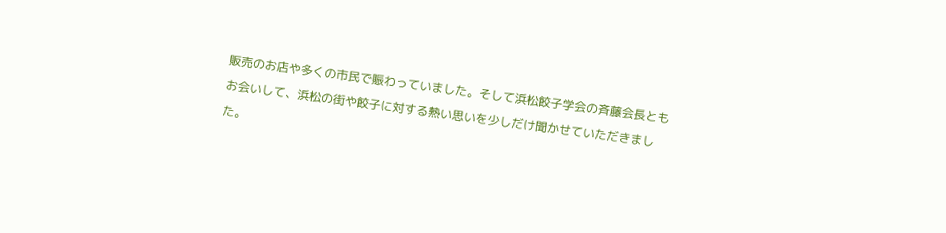販売のお店や多くの市民で賑わっていました。そして浜松餃子学会の斉藤会長ともお会いして、浜松の街や餃子に対する熱い思いを少しだけ聞かせていただきました。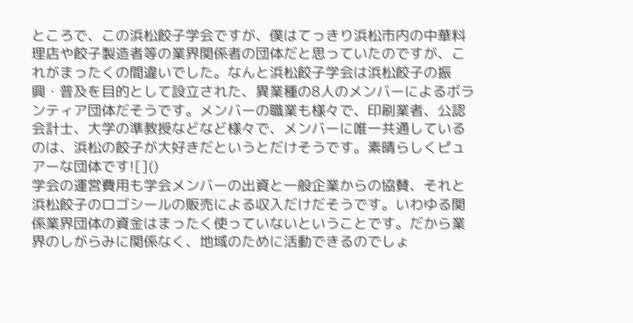ところで、この浜松餃子学会ですが、僕はてっきり浜松市内の中華料理店や餃子製造者等の業界関係者の団体だと思っていたのですが、これがまったくの間違いでした。なんと浜松餃子学会は浜松餃子の振興・普及を目的として設立された、異業種の8人のメンバーによるボランティア団体だそうです。メンバーの職業も様々で、印刷業者、公認会計士、大学の準教授などなど様々で、メンバーに唯一共通しているのは、浜松の餃子が大好きだというとだけそうです。素晴らしくピュアーな団体です![]()
学会の運営費用も学会メンバーの出資と一般企業からの協賛、それと浜松餃子のロゴシールの販売による収入だけだそうです。いわゆる関係業界団体の資金はまったく使っていないということです。だから業界のしがらみに関係なく、地域のために活動できるのでしょ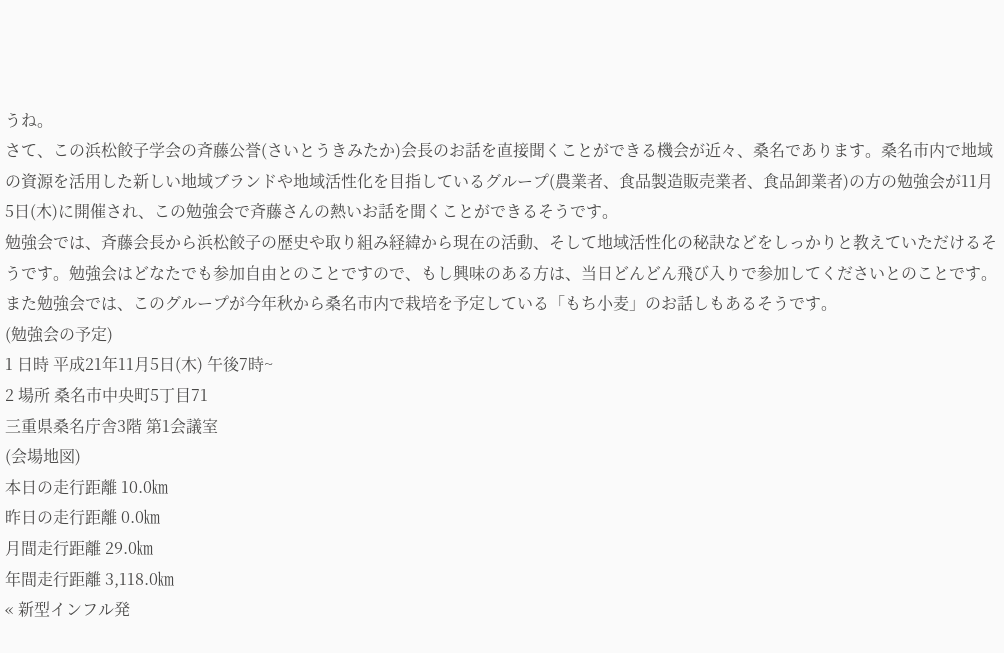うね。
さて、この浜松餃子学会の斉藤公誉(さいとうきみたか)会長のお話を直接聞くことができる機会が近々、桑名であります。桑名市内で地域の資源を活用した新しい地域ブランドや地域活性化を目指しているグループ(農業者、食品製造販売業者、食品卸業者)の方の勉強会が11月5日(木)に開催され、この勉強会で斉藤さんの熱いお話を聞くことができるそうです。
勉強会では、斉藤会長から浜松餃子の歴史や取り組み経緯から現在の活動、そして地域活性化の秘訣などをしっかりと教えていただけるそうです。勉強会はどなたでも参加自由とのことですので、もし興味のある方は、当日どんどん飛び入りで参加してくださいとのことです。また勉強会では、このグループが今年秋から桑名市内で栽培を予定している「もち小麦」のお話しもあるそうです。
(勉強会の予定)
1 日時 平成21年11月5日(木) 午後7時~
2 場所 桑名市中央町5丁目71
三重県桑名庁舎3階 第1会議室
(会場地図)
本日の走行距離 10.0㎞
昨日の走行距離 0.0㎞
月間走行距離 29.0㎞
年間走行距離 3,118.0㎞
« 新型インフル発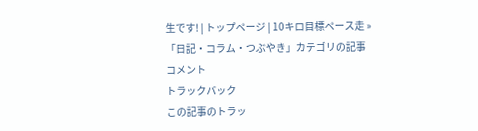生です! | トップページ | 10キロ目標ペース走 »
「日記・コラム・つぶやき」カテゴリの記事
コメント
トラックバック
この記事のトラッ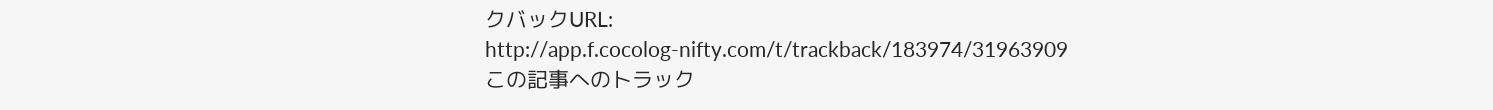クバックURL:
http://app.f.cocolog-nifty.com/t/trackback/183974/31963909
この記事へのトラック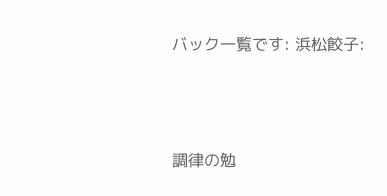バック一覧です: 浜松餃子:



調律の勉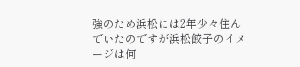強のため浜松には2年少々住んでいたのですが浜松餃子のイメージは何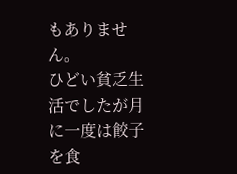もありません。
ひどい貧乏生活でしたが月に一度は餃子を食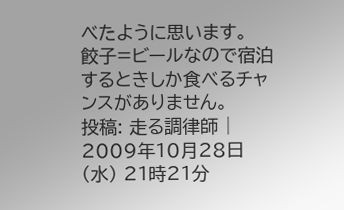べたように思います。
餃子=ビールなので宿泊するときしか食べるチャンスがありません。
投稿: 走る調律師 | 2009年10月28日 (水) 21時21分